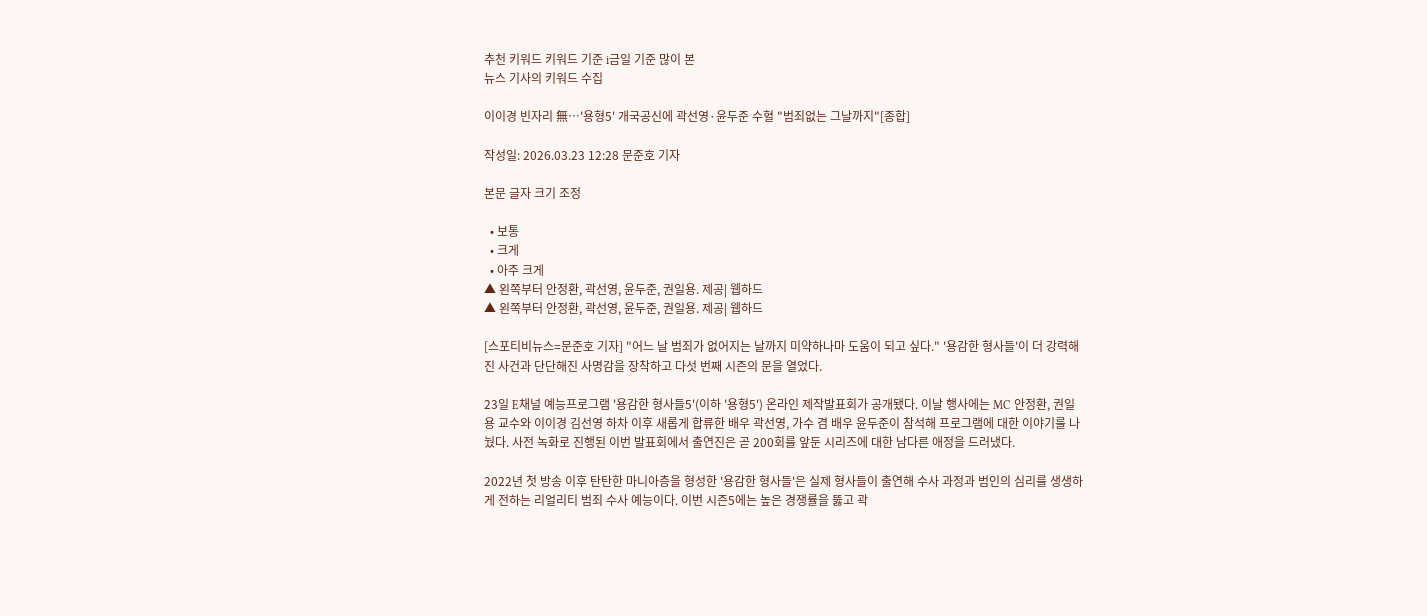추천 키워드 키워드 기준 i금일 기준 많이 본
뉴스 기사의 키워드 수집

이이경 빈자리 無…'용형5' 개국공신에 곽선영·윤두준 수혈 "범죄없는 그날까지"[종합]

작성일: 2026.03.23 12:28 문준호 기자

본문 글자 크기 조정

  • 보통
  • 크게
  • 아주 크게
▲ 왼쪽부터 안정환, 곽선영, 윤두준, 권일용. 제공| 웹하드
▲ 왼쪽부터 안정환, 곽선영, 윤두준, 권일용. 제공| 웹하드

[스포티비뉴스=문준호 기자] "어느 날 범죄가 없어지는 날까지 미약하나마 도움이 되고 싶다." '용감한 형사들'이 더 강력해진 사건과 단단해진 사명감을 장착하고 다섯 번째 시즌의 문을 열었다.

23일 E채널 예능프로그램 '용감한 형사들5'(이하 '용형5') 온라인 제작발표회가 공개됐다. 이날 행사에는 MC 안정환, 권일용 교수와 이이경 김선영 하차 이후 새롭게 합류한 배우 곽선영, 가수 겸 배우 윤두준이 참석해 프로그램에 대한 이야기를 나눴다. 사전 녹화로 진행된 이번 발표회에서 출연진은 곧 200회를 앞둔 시리즈에 대한 남다른 애정을 드러냈다.

2022년 첫 방송 이후 탄탄한 마니아층을 형성한 '용감한 형사들'은 실제 형사들이 출연해 수사 과정과 범인의 심리를 생생하게 전하는 리얼리티 범죄 수사 예능이다. 이번 시즌5에는 높은 경쟁률을 뚫고 곽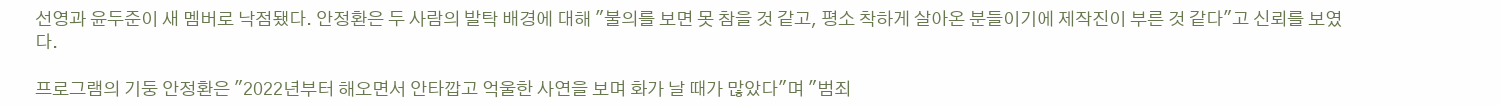선영과 윤두준이 새 멤버로 낙점됐다. 안정환은 두 사람의 발탁 배경에 대해 "불의를 보면 못 참을 것 같고, 평소 착하게 살아온 분들이기에 제작진이 부른 것 같다"고 신뢰를 보였다.

프로그램의 기둥 안정환은 "2022년부터 해오면서 안타깝고 억울한 사연을 보며 화가 날 때가 많았다"며 "범죄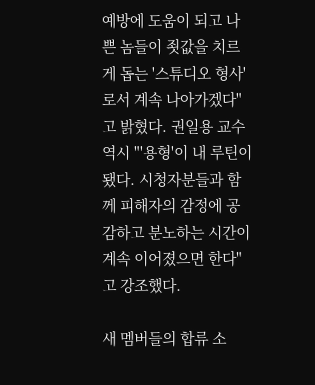예방에 도움이 되고 나쁜 놈들이 죗값을 치르게 돕는 '스튜디오 형사'로서 계속 나아가겠다"고 밝혔다. 권일용 교수 역시 "'용형'이 내 루틴이 됐다. 시청자분들과 함께 피해자의 감정에 공감하고 분노하는 시간이 계속 이어졌으면 한다"고 강조했다.

새 멤버들의 합류 소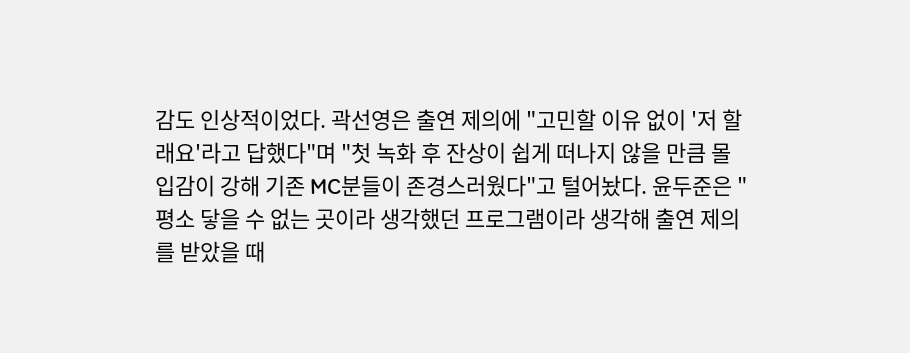감도 인상적이었다. 곽선영은 출연 제의에 "고민할 이유 없이 '저 할래요'라고 답했다"며 "첫 녹화 후 잔상이 쉽게 떠나지 않을 만큼 몰입감이 강해 기존 MC분들이 존경스러웠다"고 털어놨다. 윤두준은 "평소 닿을 수 없는 곳이라 생각했던 프로그램이라 생각해 출연 제의를 받았을 때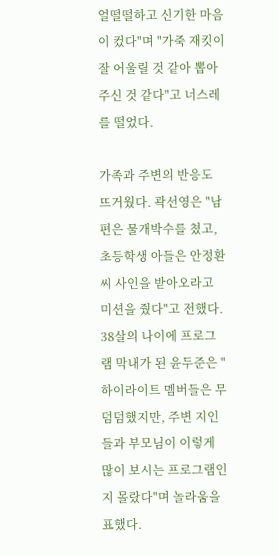얼떨떨하고 신기한 마음이 컸다"며 "가죽 재킷이 잘 어울릴 것 같아 뽑아주신 것 같다"고 너스레를 떨었다.

가족과 주변의 반응도 뜨거웠다. 곽선영은 "남편은 물개박수를 쳤고, 초등학생 아들은 안정환 씨 사인을 받아오라고 미션을 줬다"고 전했다. 38살의 나이에 프로그램 막내가 된 윤두준은 "하이라이트 멤버들은 무덤덤했지만, 주변 지인들과 부모님이 이렇게 많이 보시는 프로그램인지 몰랐다"며 놀라움을 표했다.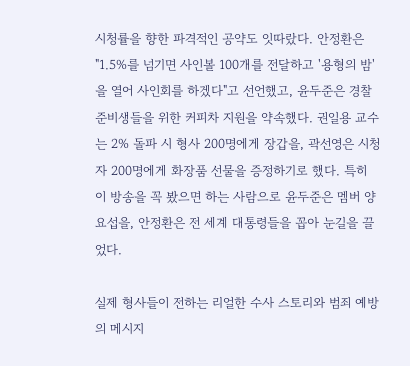시청률을 향한 파격적인 공약도 잇따랐다. 안정환은 "1.5%를 넘기면 사인볼 100개를 전달하고 '용형의 밤'을 열어 사인회를 하겠다"고 선언했고, 윤두준은 경찰 준비생들을 위한 커피차 지원을 약속했다. 권일용 교수는 2% 돌파 시 형사 200명에게 장갑을, 곽선영은 시청자 200명에게 화장품 선물을 증정하기로 했다. 특히 이 방송을 꼭 봤으면 하는 사람으로 윤두준은 멤버 양요섭을, 안정환은 전 세계 대통령들을 꼽아 눈길을 끌었다.

실제 형사들이 전하는 리얼한 수사 스토리와 범죄 예방의 메시지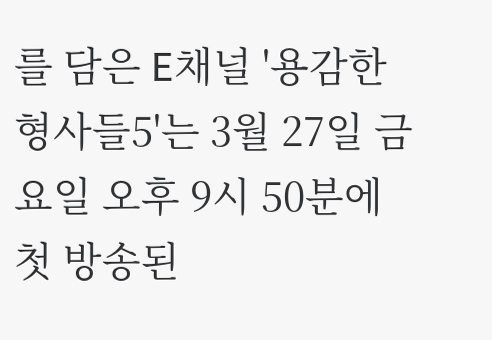를 담은 E채널 '용감한 형사들5'는 3월 27일 금요일 오후 9시 50분에 첫 방송된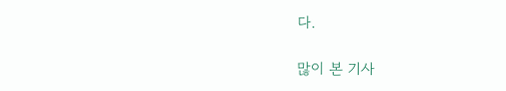다.

많이 본 기사